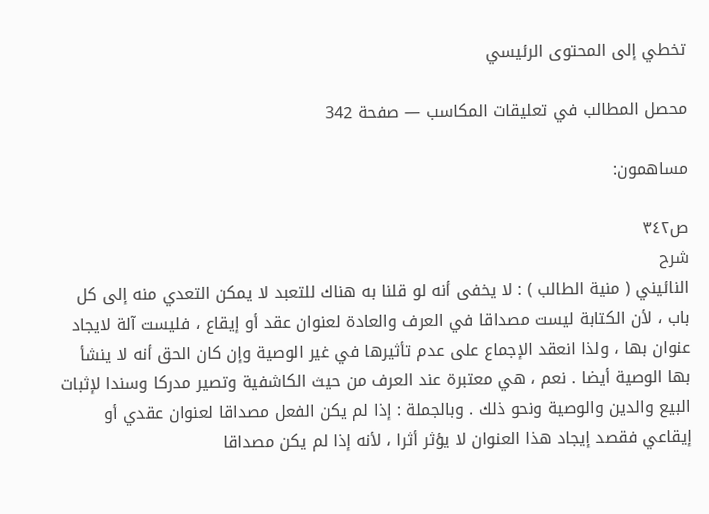تخطي إلى المحتوى الرئيسي

محصل المطالب في تعليقات المكاسب — صفحة 342

مساهمون:

ص٣٤٢
شرح
النائيني ( منية الطالب ) : لا يخفى أنه لو قلنا به هناك للتعبد لا يمكن التعدي منه إلى كل باب ، لأن الكتابة ليست مصداقا في العرف والعادة لعنوان عقد أو إيقاع ، فليست آلة لايجاد عنوان بها ، ولذا انعقد الإجماع على عدم تأثيرها في غير الوصية وإن كان الحق أنه لا ينشأ بها الوصية أيضا . نعم ، هي معتبرة عند العرف من حيث الكاشفية وتصير مدركا وسندا لإثبات البيع والدين والوصية ونحو ذلك . وبالجملة : إذا لم يكن الفعل مصداقا لعنوان عقدي أو إيقاعي فقصد إيجاد هذا العنوان لا يؤثر أثرا ، لأنه إذا لم يكن مصداقا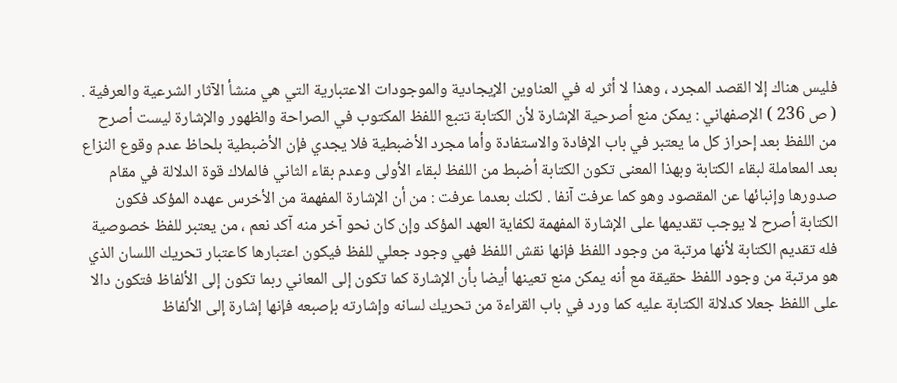فليس هناك إلا القصد المجرد ، وهذا لا أثر له في العناوين الإيجادية والموجودات الاعتبارية التي هي منشأ الآثار الشرعية والعرفية . ( ص 236 ) الإصفهاني : يمكن منع أصرحية الإشارة لأن الكتابة تتبع اللفظ المكتوب في الصراحة والظهور والإشارة ليست أصرح من اللفظ بعد إحراز كل ما يعتبر في باب الإفادة والاستفادة وأما مجرد الأضبطية فلا يجدي فإن الأضبطية بلحاظ عدم وقوع النزاع بعد المعاملة لبقاء الكتابة وبهذا المعنى تكون الكتابة أضبط من اللفظ لبقاء الأولى وعدم بقاء الثاني فالملاك قوة الدلالة في مقام صدورها وإنبائها عن المقصود وهو كما عرفت آنفا . لكنك بعدما عرفت : من أن الإشارة المفهمة من الأخرس عهده المؤكد فكون الكتابة أصرح لا يوجب تقديمها على الإشارة المفهمة لكفاية العهد المؤكد وإن كان نحو آخر منه آكد نعم ، من يعتبر للفظ خصوصية فله تقديم الكتابة لأنها مرتبة من وجود اللفظ فإنها نقش اللفظ فهي وجود جعلي للفظ فيكون اعتبارها كاعتبار تحريك اللسان الذي هو مرتبة من وجود اللفظ حقيقة مع أنه يمكن منع تعينها أيضا بأن الإشارة كما تكون إلى المعاني ربما تكون إلى الألفاظ فتكون دالا على اللفظ جعلا كدلالة الكتابة عليه كما ورد في باب القراءة من تحريك لسانه وإشارته بإصبعه فإنها إشارة إلى الألفاظ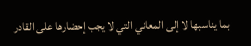بما يناسبها لا إلى المعاني التي لا يجب إحضارها على القادر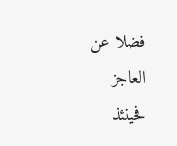فضلا عن العاجز فحينئذ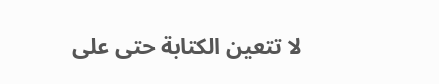لا تتعين الكتابة حتى على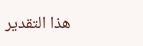هذا التقدير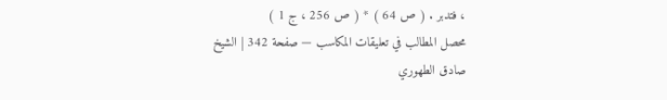، فتدبر . ( ص 64 ) * ( ص 256 ، ج 1 )
محصل المطالب في تعليقات المكاسب — صفحة 342 | الشيخ صادق الطهوري